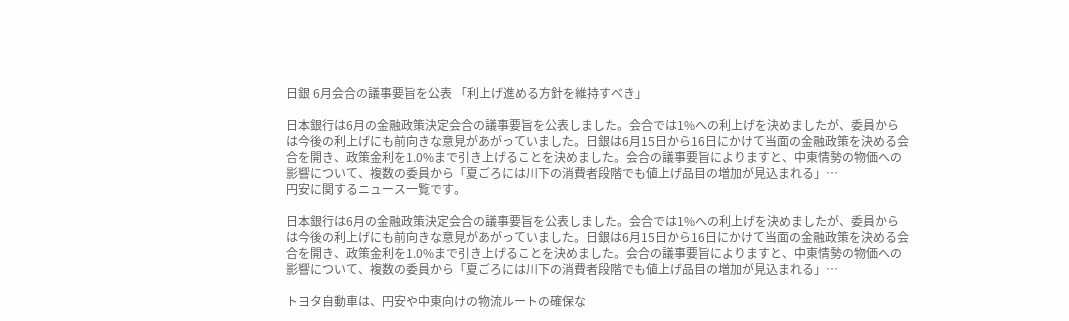日銀 6月会合の議事要旨を公表 「利上げ進める方針を維持すべき」

日本銀行は6月の金融政策決定会合の議事要旨を公表しました。会合では1%への利上げを決めましたが、委員からは今後の利上げにも前向きな意見があがっていました。日銀は6月15日から16日にかけて当面の金融政策を決める会合を開き、政策金利を1.0%まで引き上げることを決めました。会合の議事要旨によりますと、中東情勢の物価への影響について、複数の委員から「夏ごろには川下の消費者段階でも値上げ品目の増加が見込まれる」…
円安に関するニュース一覧です。

日本銀行は6月の金融政策決定会合の議事要旨を公表しました。会合では1%への利上げを決めましたが、委員からは今後の利上げにも前向きな意見があがっていました。日銀は6月15日から16日にかけて当面の金融政策を決める会合を開き、政策金利を1.0%まで引き上げることを決めました。会合の議事要旨によりますと、中東情勢の物価への影響について、複数の委員から「夏ごろには川下の消費者段階でも値上げ品目の増加が見込まれる」…

トヨタ自動車は、円安や中東向けの物流ルートの確保な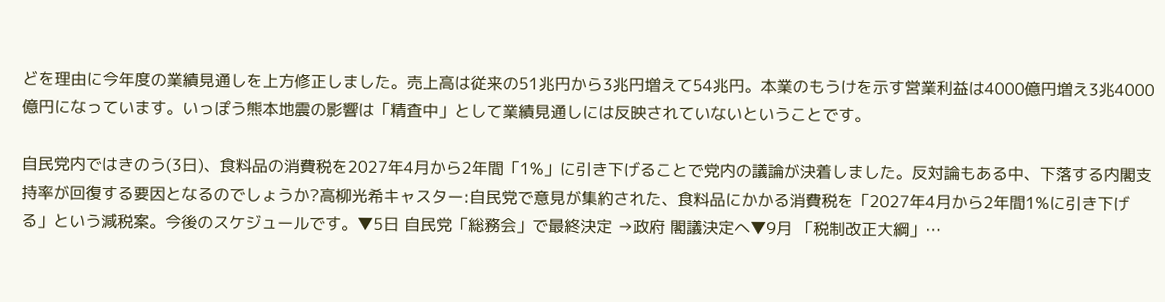どを理由に今年度の業績見通しを上方修正しました。売上高は従来の51兆円から3兆円増えて54兆円。本業のもうけを示す営業利益は4000億円増え3兆4000億円になっています。いっぽう熊本地震の影響は「精査中」として業績見通しには反映されていないということです。

自民党内ではきのう(3日)、食料品の消費税を2027年4月から2年間「1%」に引き下げることで党内の議論が決着しました。反対論もある中、下落する内閣支持率が回復する要因となるのでしょうか?高柳光希キャスター:自民党で意見が集約された、食料品にかかる消費税を「2027年4月から2年間1%に引き下げる」という減税案。今後のスケジュールです。▼5日 自民党「総務会」で最終決定 →政府 閣議決定へ▼9月 「税制改正大綱」…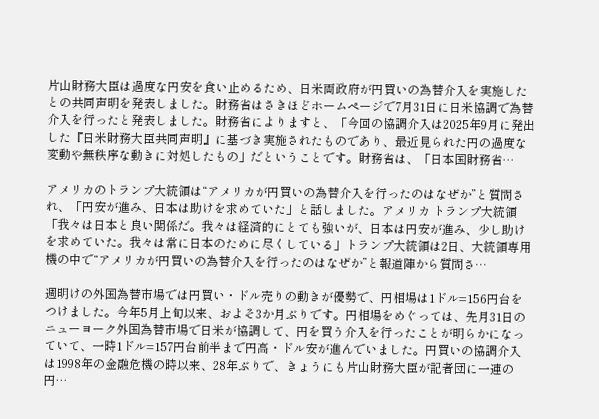片山財務大臣は過度な円安を食い止めるため、日米両政府が円買いの為替介入を実施したとの共同声明を発表しました。財務省はさきほどホームページで7月31日に日米協調で為替介入を行ったと発表しました。財務省によりますと、「今回の協調介入は2025年9月に発出した『日米財務大臣共同声明』に基づき実施されたものであり、最近見られた円の過度な変動や無秩序な動きに対処したもの」だということです。財務省は、「日本国財務省…

アメリカのトランプ大統領は“アメリカが円買いの為替介入を行ったのはなぜか”と質問され、「円安が進み、日本は助けを求めていた」と話しました。アメリカ トランプ大統領「我々は日本と良い関係だ。我々は経済的にとても強いが、日本は円安が進み、少し助けを求めていた。我々は常に日本のために尽くしている」トランプ大統領は2日、大統領専用機の中で“アメリカが円買いの為替介入を行ったのはなぜか”と報道陣から質問さ…

週明けの外国為替市場では円買い・ドル売りの動きが優勢で、円相場は1ドル=156円台をつけました。今年5月上旬以来、およそ3か月ぶりです。円相場をめぐっては、先月31日のニューヨーク外国為替市場で日米が協調して、円を買う介入を行ったことが明らかになっていて、一時1ドル=157円台前半まで円高・ドル安が進んでいました。円買いの協調介入は1998年の金融危機の時以来、28年ぶりで、きょうにも片山財務大臣が記者団に一連の円…